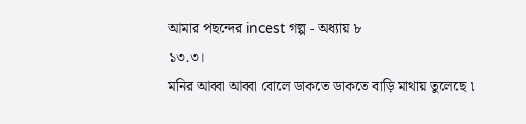আমার পছন্দের incest গল্প - অধ্যায় ৮
১৩.৩।
মনির আব্বা আব্বা বোলে ডাকতে ডাকতে বাড়ি মাথায় তুলেছে ৷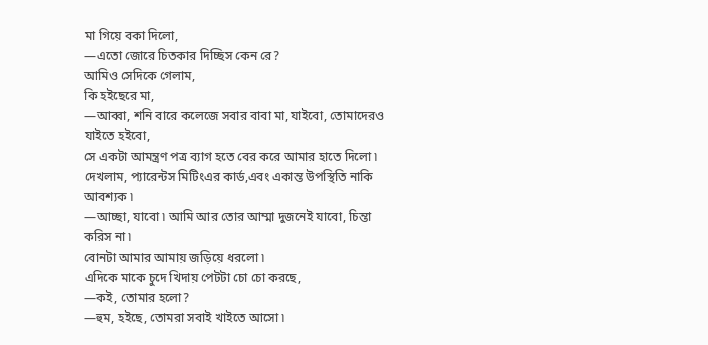মা গিয়ে বকা দিলো,
—এতো জোরে চিতকার দিচ্ছিস কেন রে?
আমিও সেদিকে গেলাম,
কি হইছেরে মা,
—আব্বা, শনি বারে কলেজে সবার বাবা মা, যাইবো, তোমাদেরও যাইতে হইবো,
সে একটা আমন্ত্রণ পত্র ব্যাগ হতে বের করে আমার হাতে দিলো ৷ দেখলাম, প্যারেন্টস মিটিংএর কার্ড,এবং একান্ত উপস্থিতি নাকি আবশ্যক ৷
—আচ্ছা, যাবো ৷ আমি আর তোর আম্মা দুজনেই যাবো, চিন্তা করিস না ৷
বোনটা আমার আমায় জড়িয়ে ধরলো ৷
এদিকে মাকে চুদে খিদায় পেটটা চো চো করছে,
—কই, তোমার হলো?
—হুম, হইছে, তোমরা সবাই খাইতে আসো ৷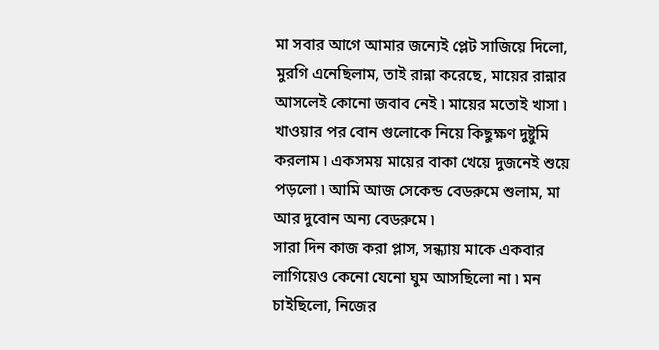মা সবার আগে আমার জন্যেই প্লেট সাজিয়ে দিলো,
মুরগি এনেছিলাম, তাই রান্না করেছে, মায়ের রান্নার আসলেই কোনো জবাব নেই ৷ মায়ের মতোই খাসা ৷ খাওয়ার পর বোন গুলোকে নিয়ে কিছুক্ষণ দুষ্টুমি করলাম ৷ একসময় মায়ের বাকা খেয়ে দুজনেই শুয়ে পড়লো ৷ আমি আজ সেকেন্ড বেডরুমে শুলাম, মা আর দুবোন অন্য বেডরুমে ৷
সারা দিন কাজ করা প্লাস, সন্ধ্যায় মাকে একবার লাগিয়েও কেনো যেনো ঘুম আসছিলো না ৷ মন চাইছিলো, নিজের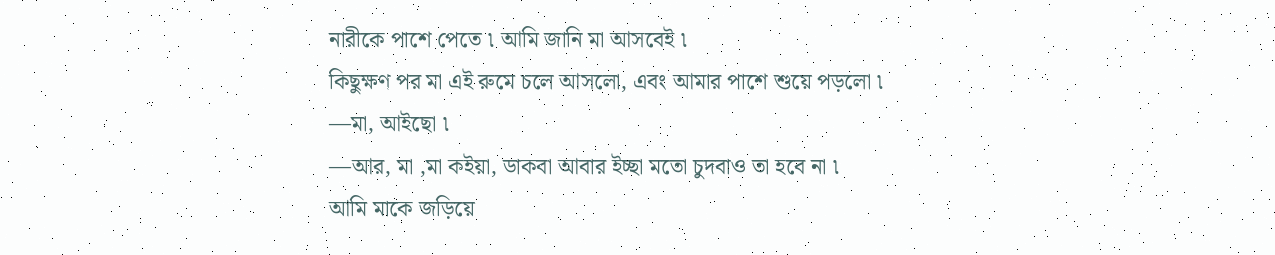নারীকে পাশে পেতে ৷ আমি জানি মা আসবেই ৷
কিছুক্ষণ পর মা এই রুমে চলে আসলো, এবং আমার পাশে শুয়ে পড়লো ৷
—মা, আইছো ৷
—আর, মা ,মা কইয়া, ডাকবা আবার ইচ্ছা মতো চুদবাও তা হবে না ৷
আমি মাকে জড়িয়ে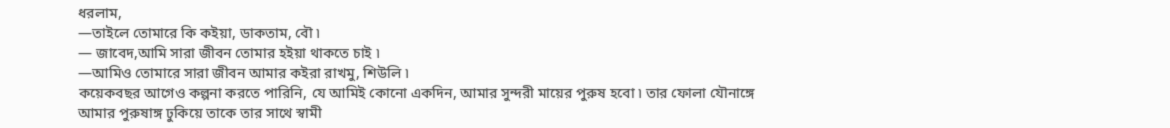ধরলাম,
—তাইলে তোমারে কি কইয়া, ডাকতাম, বৌ ৷
— জাবেদ,আমি সারা জীবন তোমার হইয়া থাকতে চাই ৷
—আমিও তোমারে সারা জীবন আমার কইরা রাখমু, শিউলি ৷
কয়েকবছর আগেও কল্পনা করতে পারিনি, যে আমিই কোনো একদিন, আমার সুন্দরী মায়ের পুরুষ হবো ৷ তার ফোলা যৌনাঙ্গে আমার পুরুষাঙ্গ ঢুকিয়ে তাকে তার সাথে স্বামী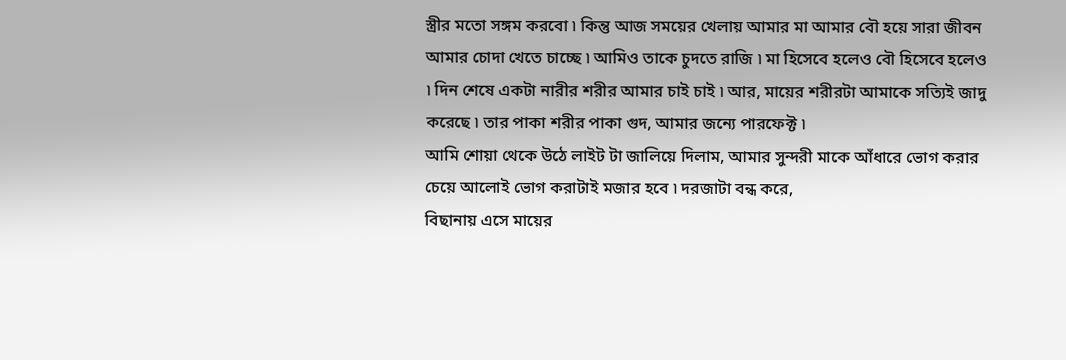স্ত্রীর মতো সঙ্গম করবো ৷ কিন্তু আজ সময়ের খেলায় আমার মা আমার বৌ হয়ে সারা জীবন আমার চোদা খেতে চাচ্ছে ৷ আমিও তাকে চুদতে রাজি ৷ মা হিসেবে হলেও বৌ হিসেবে হলেও ৷ দিন শেষে একটা নারীর শরীর আমার চাই চাই ৷ আর, মায়ের শরীরটা আমাকে সত্যিই জাদু করেছে ৷ তার পাকা শরীর পাকা গুদ, আমার জন্যে পারফেক্ট ৷
আমি শোয়া থেকে উঠে লাইট টা জালিয়ে দিলাম, আমার সুন্দরী মাকে আঁধারে ভোগ করার চেয়ে আলোই ভোগ করাটাই মজার হবে ৷ দরজাটা বন্ধ করে,
বিছানায় এসে মায়ের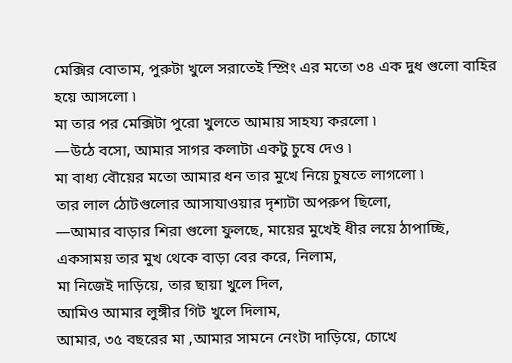মেক্সির বোতাম, পুরুটা খুলে সরাতেই স্প্রিং এর মতো ৩৪ এক দুধ গুলো বাহির হয়ে আসলো ৷
মা তার পর মেক্সিটা পুরো খুলতে আমায় সাহয্য করলো ৷
—উঠে বসো, আমার সাগর কলাটা একটু চুষে দেও ৷
মা বাধ্য বৌয়ের মতো আমার ধন তার মুখে নিয়ে চুষতে লাগলো ৷
তার লাল ঠোটগুলোর আসাযাওয়ার দৃশ্যটা অপরুপ ছিলো,
—আমার বাড়ার শিরা গুলো ফুলছে, মায়ের মুখেই ধীর লয়ে ঠাপাচ্ছি,
একসাময় তার মুখ থেকে বাড়া বের করে, নিলাম,
মা নিজেই দাড়িয়ে, তার ছায়া খুলে দিল,
আমিও আমার লুঙ্গীর গিট খুলে দিলাম,
আমার, ৩৫ বছরের মা ,আমার সামনে নেংটা দাড়িয়ে, চোখে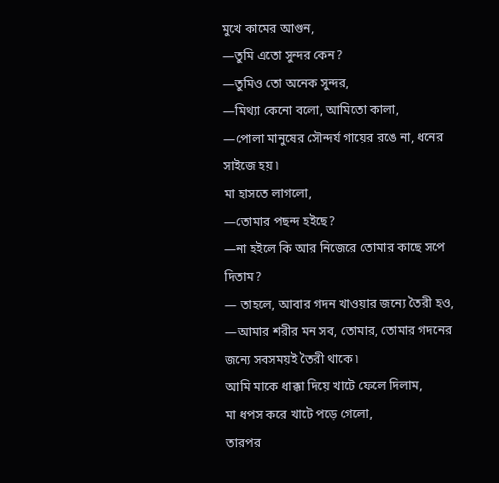মুখে কামের আগুন,
—তুমি এতো সুন্দর কেন?
—তুমিও তো অনেক সুন্দর,
—মিথ্যা কেনো বলো, আমিতো কালা,
—পোলা মানুষের সৌন্দর্য গায়ের রঙে না, ধনের সাইজে হয় ৷
মা হাসতে লাগলো,
—তোমার পছন্দ হইছে?
—না হইলে কি আর নিজেরে তোমার কাছে সপে দিতাম?
— তাহলে, আবার গদন খাওয়ার জন্যে তৈরী হও,
—আমার শরীর মন সব, তোমার, তোমার গদনের জন্যে সবসময়ই তৈরী থাকে ৷
আমি মাকে ধাক্কা দিয়ে খাটে ফেলে দিলাম,
মা ধপস করে খাটে পড়ে গেলো,
তারপর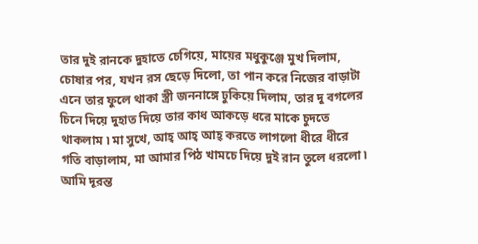তার দুই রানকে দুহাতে চেগিয়ে, মায়ের মধুকুঞ্জে মুখ দিলাম, চোষার পর, যখন রস ছেড়ে দিলো, তা পান করে নিজের বাড়াটা এনে তার ফুলে থাকা স্ত্রী জননাঙ্গে ঢুকিয়ে দিলাম, তার দু বগলের চিনে দিয়ে দুহাত দিয়ে তার কাধ আকড়ে ধরে মাকে চুদতে থাকলাম ৷ মা সুখে, আহ্ আহ্ আহ্ করতে লাগলো ধীরে ধীরে গতি বাড়ালাম, মা আমার পিঠ খামচে দিয়ে দুই রান তুলে ধরলো ৷
আমি দূরন্ত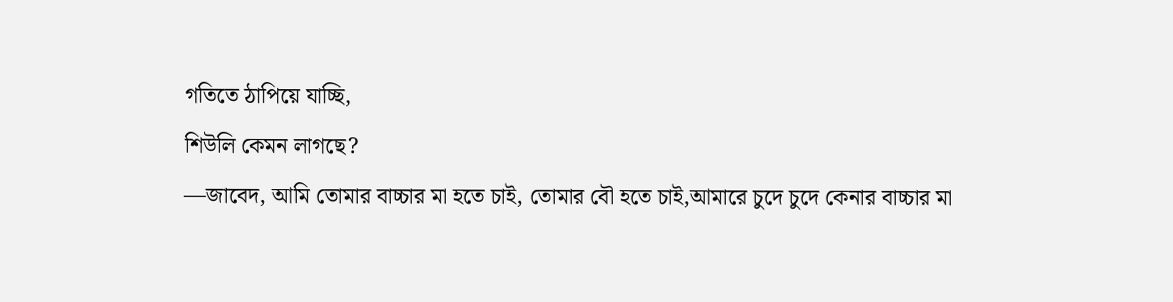গতিতে ঠাপিয়ে যাচ্ছি,
শিউলি কেমন লাগছে?
—জাবেদ, আমি তোমার বাচ্চার মা হতে চাই, তোমার বৌ হতে চাই,আমারে চুদে চুদে কেনার বাচ্চার মা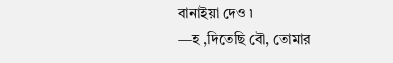বানাইয়া দেও ৷
—হ ,দিতেছি বৌ, তোমার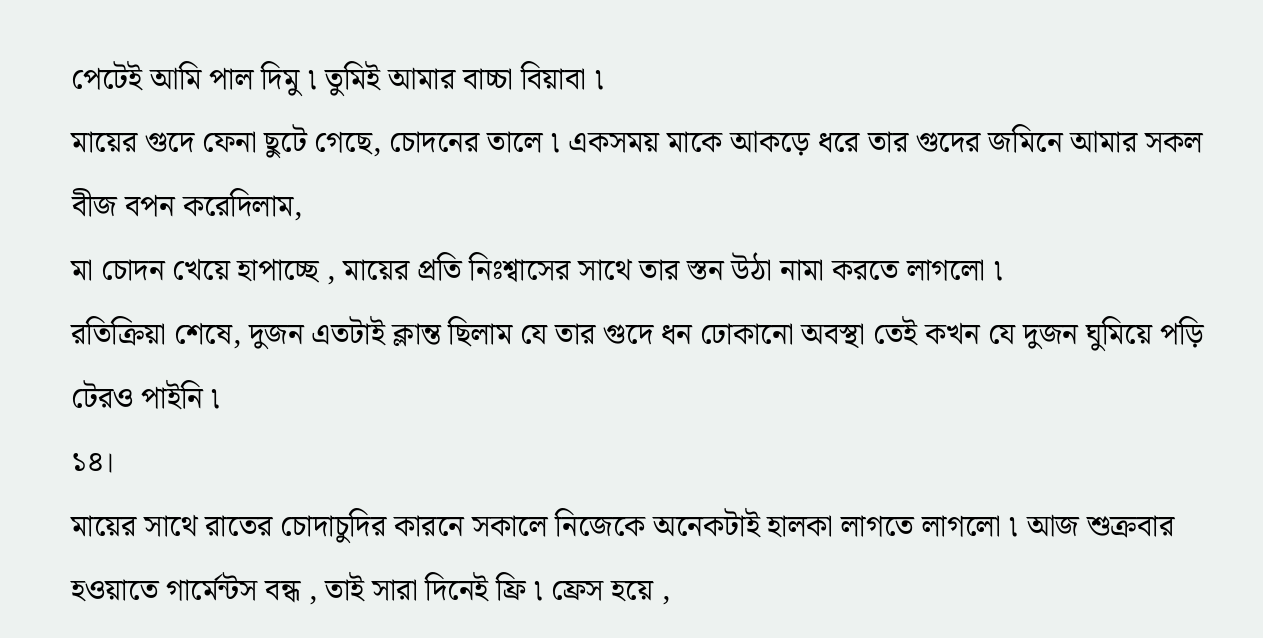পেটেই আমি পাল দিমু ৷ তুমিই আমার বাচ্চা বিয়াবা ৷
মায়ের গুদে ফেনা ছুটে গেছে, চোদনের তালে ৷ একসময় মাকে আকড়ে ধরে তার গুদের জমিনে আমার সকল বীজ বপন করেদিলাম,
মা চোদন খেয়ে হাপাচ্ছে , মায়ের প্রতি নিঃশ্বাসের সাথে তার স্তন উঠা নামা করতে লাগলো ৷
রতিক্রিয়া শেষে, দুজন এতটাই ক্লান্ত ছিলাম যে তার গুদে ধন ঢোকানো অবস্থা তেই কখন যে দুজন ঘুমিয়ে পড়ি টেরও পাইনি ৷
১৪।
মায়ের সাথে রাতের চোদাচুদির কারনে সকালে নিজেকে অনেকটাই হালকা লাগতে লাগলো ৷ আজ শুক্রবার হওয়াতে গার্মেন্টস বন্ধ , তাই সারা দিনেই ফ্রি ৷ ফ্রেস হয়ে ,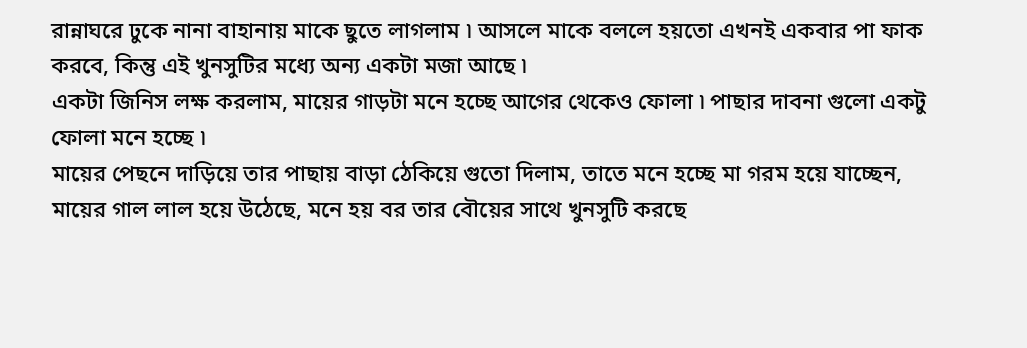রান্নাঘরে ঢুকে নানা বাহানায় মাকে ছুতে লাগলাম ৷ আসলে মাকে বললে হয়তো এখনই একবার পা ফাক করবে, কিন্তু এই খুনসুটির মধ্যে অন্য একটা মজা আছে ৷
একটা জিনিস লক্ষ করলাম, মায়ের গাড়টা মনে হচ্ছে আগের থেকেও ফোলা ৷ পাছার দাবনা গুলো একটু ফোলা মনে হচ্ছে ৷
মায়ের পেছনে দাড়িয়ে তার পাছায় বাড়া ঠেকিয়ে গুতো দিলাম, তাতে মনে হচ্ছে মা গরম হয়ে যাচ্ছেন, মায়ের গাল লাল হয়ে উঠেছে, মনে হয় বর তার বৌয়ের সাথে খুনসুটি করছে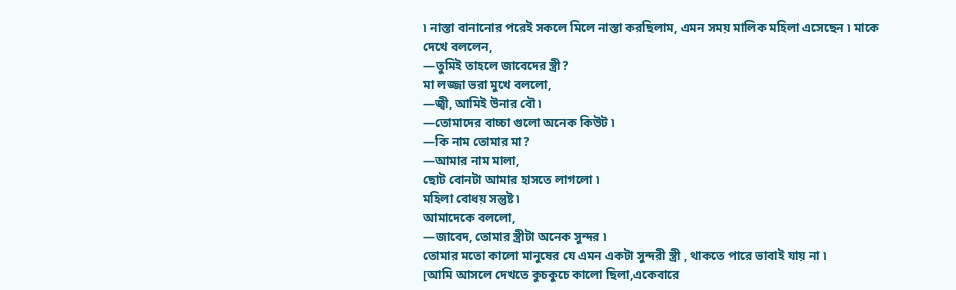৷ নাস্তা বানানোর পরেই সকলে মিলে নাস্তা করছিলাম, এমন সময় মালিক মহিলা এসেছেন ৷ মাকে দেখে বললেন,
—তুমিই তাহলে জাবেদের স্ত্রী?
মা লজ্জা ভরা মুখে বললো,
—জ্বী, আমিই উনার বৌ ৷
—তোমাদের বাচ্চা গুলো অনেক কিউট ৷
—কি নাম তোমার মা?
—আমার নাম মালা,
ছোট বোনটা আমার হাসতে লাগলো ৷
মহিলা বোধয় সন্তুষ্ট ৷
আমাদেকে বললো,
—জাবেদ, তোমার স্ত্রীটা অনেক সুন্দর ৷
তোমার মতো কালো মানুষের যে এমন একটা সুন্দরী স্ত্রী , থাকতে পারে ভাবাই যায় না ৷
[আমি আসলে দেখতে কুচকুচে কালো ছিলা,একেবারে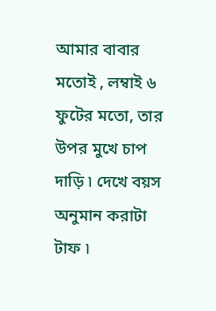আমার বাবার মতোই , লম্বাই ৬ ফুটের মতো, তার উপর মুখে চাপ দাড়ি ৷ দেখে বয়স অনুমান করাটা টাফ ৷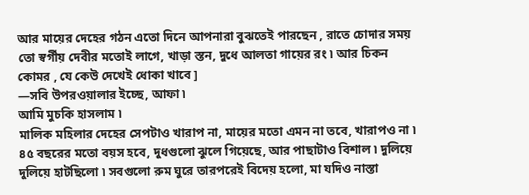আর মায়ের দেহের গঠন এতো দিনে আপনারা বুঝতেই পারছেন , রাতে চোদার সময় তো স্বর্গীয় দেবীর মতোই লাগে, খাড়া স্তন, দুধে আলতা গায়ের রং ৷ আর চিকন কোমর , যে কেউ দেখেই ধোকা খাবে ]
—সবি উপরওয়ালার ইচ্ছে, আফা ৷
আমি মুচকি হাসলাম ৷
মালিক মহিলার দেহের সেপটাও খারাপ না, মায়ের মতো এমন না তবে, খারাপও না ৷ ৪৫ বছরের মতো বয়স হবে, দুধগুলো ঝুলে গিয়েছে, আর পাছাটাও বিশাল ৷ দুলিয়ে দুলিয়ে হাটছিলো ৷ সবগুলো রুম ঘুরে তারপরেই বিদেয় হলো, মা যদিও নাস্তা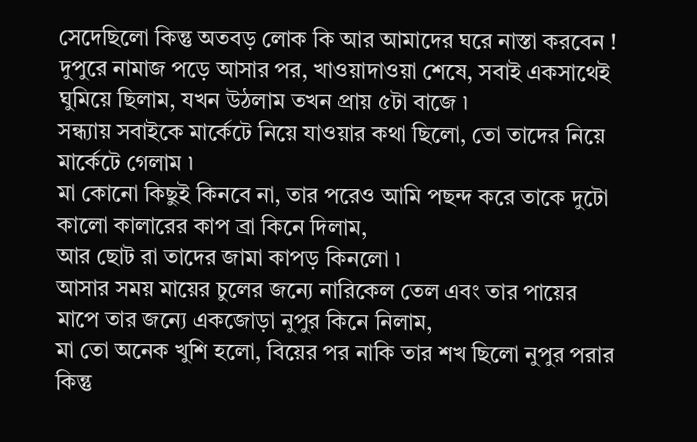সেদেছিলো কিন্তু অতবড় লোক কি আর আমাদের ঘরে নাস্তা করবেন !
দুপুরে নামাজ পড়ে আসার পর, খাওয়াদাওয়া শেষে, সবাই একসাথেই ঘুমিয়ে ছিলাম, যখন উঠলাম তখন প্রায় ৫টা বাজে ৷
সন্ধ্যায় সবাইকে মার্কেটে নিয়ে যাওয়ার কথা ছিলো, তো তাদের নিয়ে মার্কেটে গেলাম ৷
মা কোনো কিছুই কিনবে না, তার পরেও আমি পছন্দ করে তাকে দুটো কালো কালারের কাপ ব্রা কিনে দিলাম,
আর ছোট রা তাদের জামা কাপড় কিনলো ৷
আসার সময় মায়ের চুলের জন্যে নারিকেল তেল এবং তার পায়ের মাপে তার জন্যে একজোড়া নুপুর কিনে নিলাম,
মা তো অনেক খুশি হলো, বিয়ের পর নাকি তার শখ ছিলো নুপুর পরার কিন্তু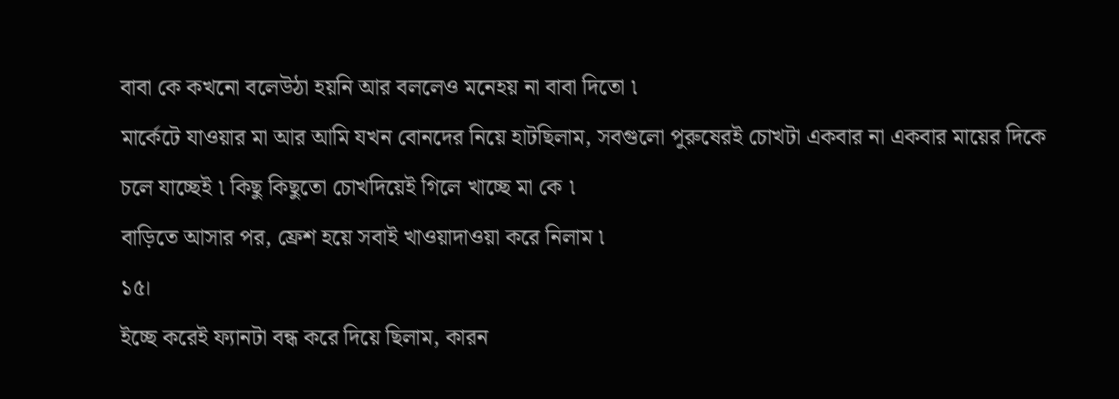বাবা কে কখনো বলেউঠা হয়নি আর বললেও মনেহয় না বাবা দিতো ৷
মার্কেটে যাওয়ার মা আর আমি যখন বোনদের নিয়ে হাটছিলাম, সবগুলো পুরুষেরই চোখটা একবার না একবার মায়ের দিকে চলে যাচ্ছেই ৷ কিছু কিছুতো চোখদিয়েই গিলে খাচ্ছে মা কে ৷
বাড়িতে আসার পর, ফ্রেশ হয়ে সবাই খাওয়াদাওয়া করে নিলাম ৷
১৫।
ইচ্ছে করেই ফ্যানটা বন্ধ করে দিয়ে ছিলাম, কারন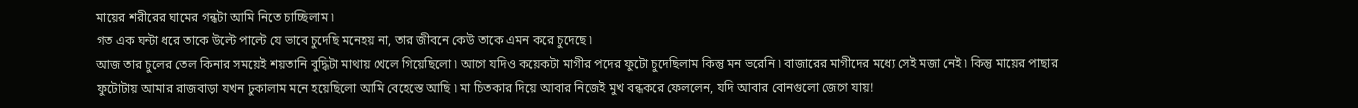মায়ের শরীরের ঘামের গন্ধটা আমি নিতে চাচ্ছিলাম ৷
গত এক ঘন্টা ধরে তাকে উল্টে পাল্টে যে ভাবে চুদেছি মনেহয় না, তার জীবনে কেউ তাকে এমন করে চুদেছে ৷
আজ তার চুলের তেল কিনার সময়েই শয়তানি বুদ্ধিটা মাথায় খেলে গিয়েছিলো ৷ আগে যদিও কয়েকটা মাগীর পদের ফুটো চুদেছিলাম কিন্তু মন ভরেনি ৷ বাজারের মাগীদের মধ্যে সেই মজা নেই ৷ কিন্তু মায়ের পাছার ফুটোটায় আমার রাজবাড়া যখন ঢুকালাম মনে হয়েছিলো আমি বেহেস্তে আছি ৷ মা চিতকার দিয়ে আবার নিজেই মুখ বন্ধকরে ফেললেন, যদি আবার বোনগুলো জেগে যায়!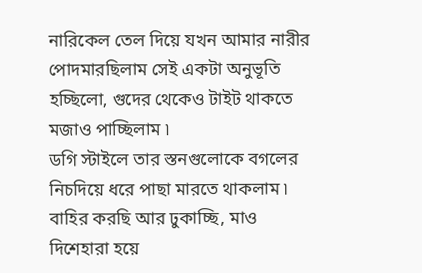নারিকেল তেল দিয়ে যখন আমার নারীর পোদমারছিলাম সেই একটা অনুভূতি হচ্ছিলো, গুদের থেকেও টাইট থাকতে মজাও পাচ্ছিলাম ৷
ডগি স্টাইলে তার স্তনগুলোকে বগলের নিচদিয়ে ধরে পাছা মারতে থাকলাম ৷ বাহির করছি আর ঢুকাচ্ছি, মাও দিশেহারা হয়ে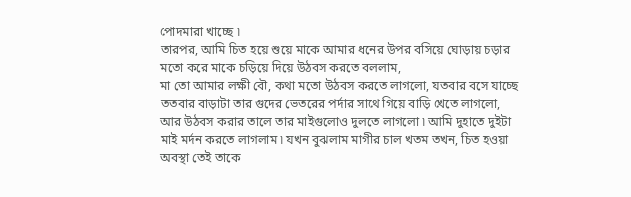পোদমারা খাচ্ছে ৷
তারপর, আমি চিত হয়ে শুয়ে মাকে আমার ধনের উপর বসিয়ে ঘোড়ায় চড়ার মতো করে মাকে চড়িয়ে দিয়ে উঠবস করতে বললাম,
মা তো আমার লক্ষী বৌ, কথা মতো উঠবস করতে লাগলো, যতবার বসে যাচ্ছে ততবার বাড়াটা তার গুদের ভেতরের পর্দার সাথে গিয়ে বাড়ি খেতে লাগলো,
আর উঠবস করার তালে তার মাইগুলোও দুলতে লাগলো ৷ আমি দুহাতে দুইটা মাই মর্দন করতে লাগলাম ৷ যখন বুঝলাম মাগীর চাল খতম তখন, চিত হওয়া অবস্থা তেই তাকে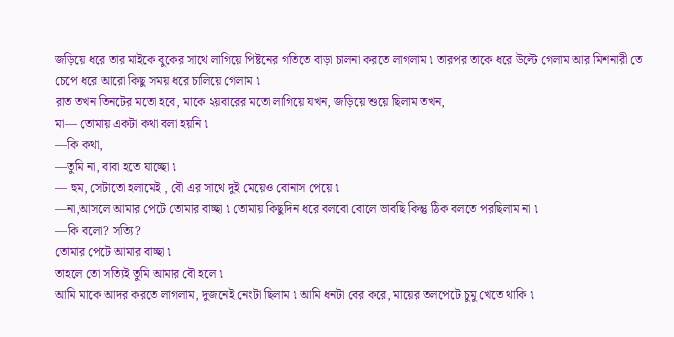জড়িয়ে ধরে তার মাইকে বুকের সাথে লাগিয়ে পিষ্টনের গতিতে বাড়া চালনা করতে লাগলাম ৷ তারপর তাকে ধরে উল্টে গেলাম আর মিশনারী তে চেপে ধরে আরো কিছু সময় ধরে চালিয়ে গেলাম ৷
রাত তখন তিনটের মতো হবে, মাকে ২য়বারের মতো লাগিয়ে যখন, জড়িয়ে শুয়ে ছিলাম তখন,
মা— তোমায় একটা কথা বলা হয়নি ৷
—কি কথা,
—তুমি না, বাবা হতে যাচ্ছো ৷
— হুম, সেটাতো হলামেই , বৌ এর সাথে দুই মেয়েও বোনাস পেয়ে ৷
—না,আসলে আমার পেটে তোমার বাচ্ছা ৷ তোমায় কিছুদিন ধরে বলবো বোলে ভাবছি কিন্তু ঠিক বলতে পরছিলাম না ৷
—কি বলো? সত্যি?
তোমার পেটে আমার বাচ্ছা ৷
তাহলে তো সত্যিই তুমি আমার বৌ হলে ৷
আমি মাকে আদর করতে লাগলাম, দুজনেই নেংটা ছিলাম ৷ আমি ধনটা বের করে, মায়ের তলপেটে চুমু খেতে থাকি ৷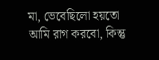মা, ভেবেছিলো হয়তো আমি রাগ করবো, কিন্তু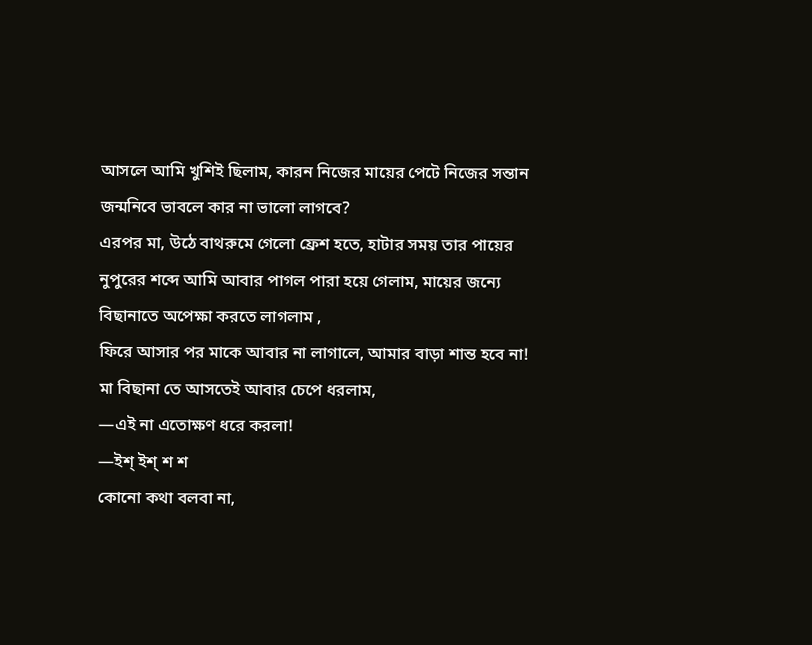আসলে আমি খুশিই ছিলাম, কারন নিজের মায়ের পেটে নিজের সন্তান জন্মনিবে ভাবলে কার না ভালো লাগবে?
এরপর মা, উঠে বাথরুমে গেলো ফ্রেশ হতে, হাটার সময় তার পায়ের নুপুরের শব্দে আমি আবার পাগল পারা হয়ে গেলাম, মায়ের জন্যে বিছানাতে অপেক্ষা করতে লাগলাম ,
ফিরে আসার পর মাকে আবার না লাগালে, আমার বাড়া শান্ত হবে না!
মা বিছানা তে আসতেই আবার চেপে ধরলাম,
—এই না এতোক্ষণ ধরে করলা!
—ইশ্ ইশ্ শ শ
কোনো কথা বলবা না,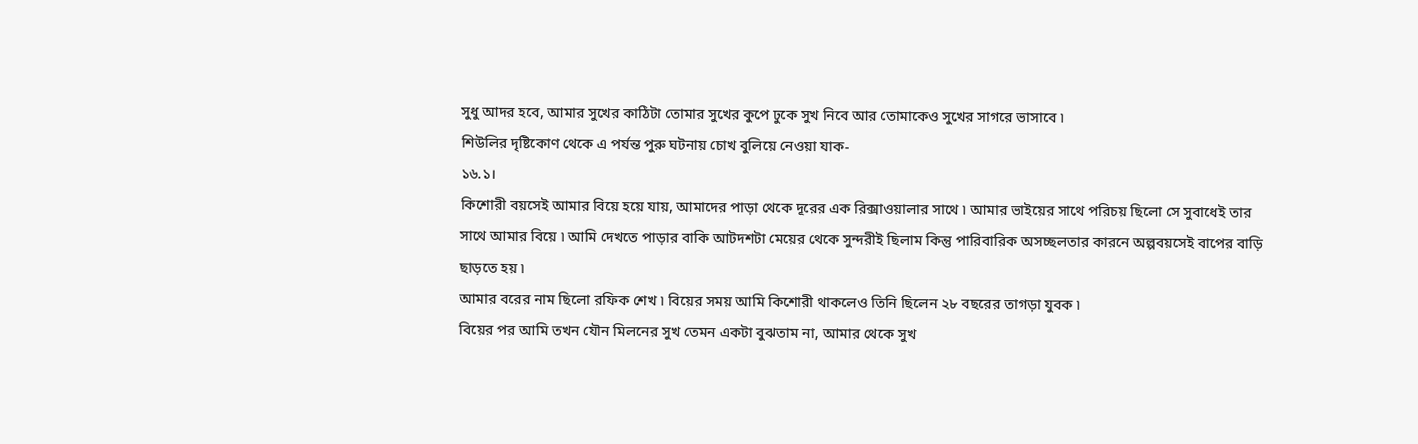সুধু আদর হবে, আমার সুখের কাঠিটা তোমার সুখের কুপে ঢুকে সুখ নিবে আর তোমাকেও সুখের সাগরে ভাসাবে ৷
শিউলির দৃষ্টিকোণ থেকে এ পর্যন্ত পুরু ঘটনায় চোখ বুলিয়ে নেওয়া যাক-
১৬.১।
কিশোরী বয়সেই আমার বিয়ে হয়ে যায়, আমাদের পাড়া থেকে দূরের এক রিক্সাওয়ালার সাথে ৷ আমার ভাইয়ের সাথে পরিচয় ছিলো সে সুবাধেই তার সাথে আমার বিয়ে ৷ আমি দেখতে পাড়ার বাকি আটদশটা মেয়ের থেকে সুন্দরীই ছিলাম কিন্তু পারিবারিক অসচ্ছলতার কারনে অল্পবয়সেই বাপের বাড়ি ছাড়তে হয় ৷
আমার বরের নাম ছিলো রফিক শেখ ৷ বিয়ের সময় আমি কিশোরী থাকলেও তিনি ছিলেন ২৮ বছরের তাগড়া যুবক ৷
বিয়ের পর আমি তখন যৌন মিলনের সুখ তেমন একটা বুঝতাম না, আমার থেকে সুখ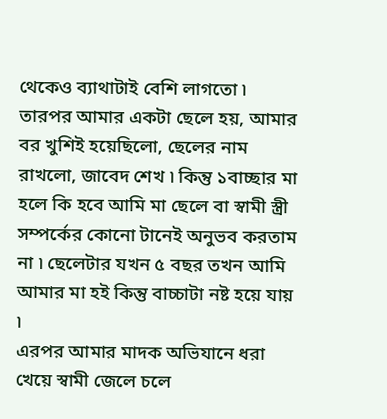থেকেও ব্যাথাটাই বেশি লাগতো ৷
তারপর আমার একটা ছেলে হয়, আমার বর খুশিই হয়েছিলো, ছেলের নাম রাখলো, জাবেদ শেখ ৷ কিন্তু ১বাচ্ছার মা হলে কি হবে আমি মা ছেলে বা স্বামী স্ত্রী সম্পর্কের কোনো টানেই অনুভব করতাম না ৷ ছেলেটার যখন ৫ বছর তখন আমি আমার মা হই কিন্তু বাচ্চাটা নষ্ট হয়ে যায় ৷
এরপর আমার মাদক অভিযানে ধরা খেয়ে স্বামী জেলে চলে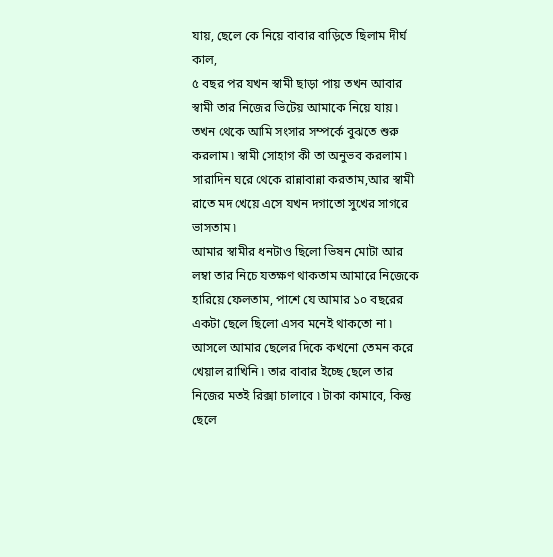যায়, ছেলে কে নিয়ে বাবার বাড়িতে ছিলাম দীর্ঘ কাল,
৫ বছর পর যখন স্বামী ছাড়া পায় তখন আবার স্বামী তার নিজের ভিটেয় আমাকে নিয়ে যায় ৷
তখন থেকে আমি সংসার সম্পর্কে বুঝতে শুরু করলাম ৷ স্বামী সোহাগ কী তা অনুভব করলাম ৷ সারাদিন ঘরে থেকে রান্নাবান্না করতাম,আর স্বামী রাতে মদ খেয়ে এসে যখন দগাতো সুখের সাগরে ভাসতাম ৷
আমার স্বামীর ধনটাও ছিলো ভিষন মোটা আর লম্বা তার নিচে যতক্ষণ থাকতাম আমারে নিজেকে হারিয়ে ফেলতাম, পাশে যে আমার ১০ বছরের একটা ছেলে ছিলো এসব মনেই থাকতো না ৷ আসলে আমার ছেলের দিকে কখনো তেমন করে খেয়াল রাখিনি ৷ তার বাবার ইচ্ছে ছেলে তার নিজের মতই রিক্সা চালাবে ৷ টাকা কামাবে, কিন্তু ছেলে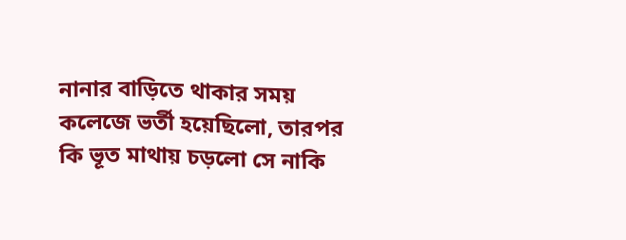নানার বাড়িতে থাকার সময় কলেজে ভর্তী হয়েছিলো, তারপর কি ভূত মাথায় চড়লো সে নাকি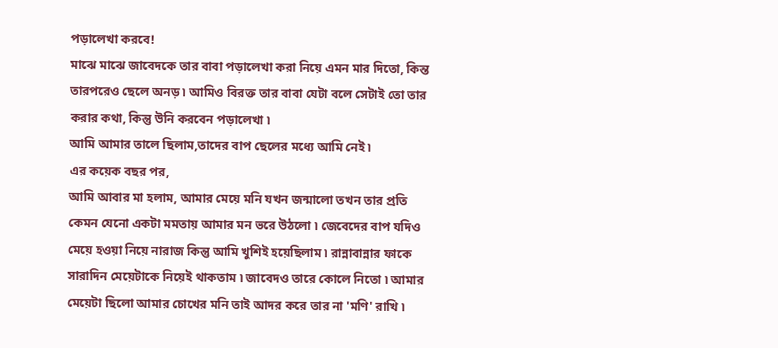পড়ালেখা করবে!
মাঝে মাঝে জাবেদকে তার বাবা পড়ালেখা করা নিয়ে এমন মার দিতো, কিন্ত তারপরেও ছেলে অনড় ৷ আমিও বিরক্ত তার বাবা যেটা বলে সেটাই তো তার করার কথা, কিন্তু উনি করবেন পড়ালেখা ৷
আমি আমার তালে ছিলাম,তাদের বাপ ছেলের মধ্যে আমি নেই ৷
এর কয়েক বছর পর,
আমি আবার মা হলাম, আমার মেয়ে মনি যখন জন্মালো তখন তার প্রতি কেমন যেনো একটা মমতায় আমার মন ভরে উঠলো ৷ জেবেদের বাপ যদিও মেয়ে হওয়া নিয়ে নারাজ কিন্তু আমি খুশিই হয়েছিলাম ৷ রান্নাবান্নার ফাকে সারাদিন মেয়েটাকে নিয়েই থাকতাম ৷ জাবেদও তারে কোলে নিতো ৷ আমার মেয়েটা ছিলো আমার চোখের মনি তাই আদর করে তার না 'মণি' রাখি ৷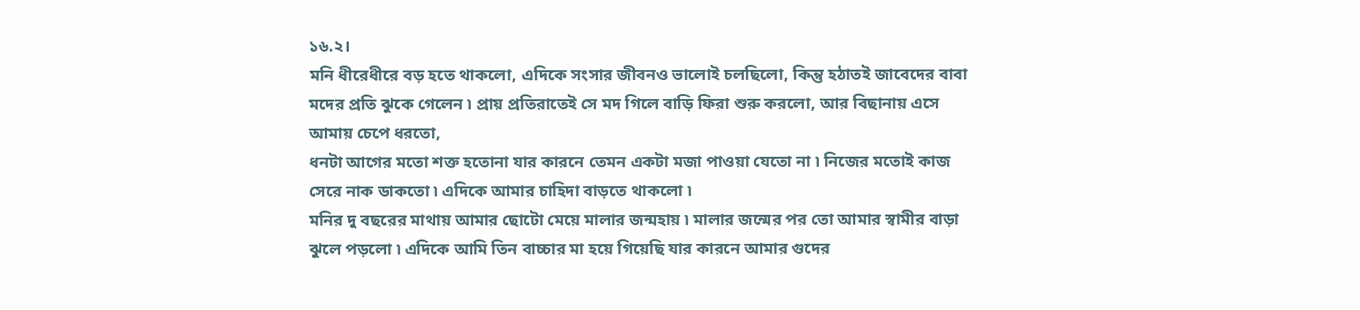১৬.২।
মনি ধীরেধীরে বড় হতে থাকলো, এদিকে সংসার জীবনও ভালোই চলছিলো, কিন্তু হঠাতই জাবেদের বাবা মদের প্রতি ঝুকে গেলেন ৷ প্রায় প্রতিরাতেই সে মদ গিলে বাড়ি ফিরা শুরু করলো, আর বিছানায় এসে আমায় চেপে ধরতো,
ধনটা আগের মতো শক্ত হতোনা যার কারনে তেমন একটা মজা পাওয়া যেতো না ৷ নিজের মতোই কাজ সেরে নাক ডাকতো ৷ এদিকে আমার চাহিদা বাড়তে থাকলো ৷
মনির দু বছরের মাথায় আমার ছোটো মেয়ে মালার জন্মহায় ৷ মালার জন্মের পর তো আমার স্বামীর বাড়া ঝুলে পড়লো ৷ এদিকে আমি তিন বাচ্চার মা হয়ে গিয়েছি যার কারনে আমার গুদের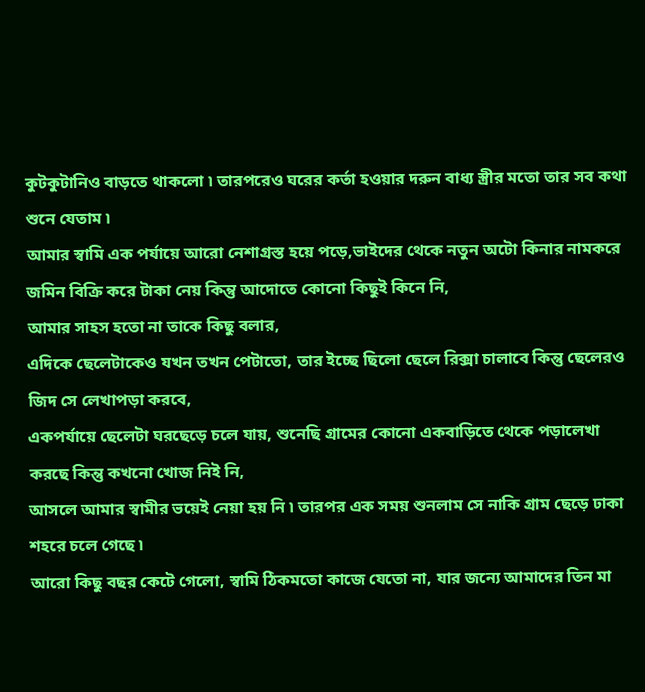কুটকুটানিও বাড়তে থাকলো ৷ তারপরেও ঘরের কর্তা হওয়ার দরুন বাধ্য স্ত্রীর মতো তার সব কথা শুনে যেতাম ৷
আমার স্বামি এক পর্যায়ে আরো নেশাগ্রস্ত হয়ে পড়ে,ভাইদের থেকে নতুন অটো কিনার নামকরে জমিন বিক্রি করে টাকা নেয় কিন্তু আদোতে কোনো কিছুই কিনে নি,
আমার সাহস হতো না তাকে কিছু বলার,
এদিকে ছেলেটাকেও যখন তখন পেটাতো, তার ইচ্ছে ছিলো ছেলে রিক্সা চালাবে কিন্তু ছেলেরও জিদ সে লেখাপড়া করবে,
একপর্যায়ে ছেলেটা ঘরছেড়ে চলে যায়, শুনেছি গ্রামের কোনো একবাড়িতে থেকে পড়ালেখা করছে কিন্তু কখনো খোজ নিই নি,
আসলে আমার স্বামীর ভয়েই নেয়া হয় নি ৷ তারপর এক সময় শুনলাম সে নাকি গ্রাম ছেড়ে ঢাকা শহরে চলে গেছে ৷
আরো কিছু বছর কেটে গেলো, স্বামি ঠিকমতো কাজে যেতো না, যার জন্যে আমাদের তিন মা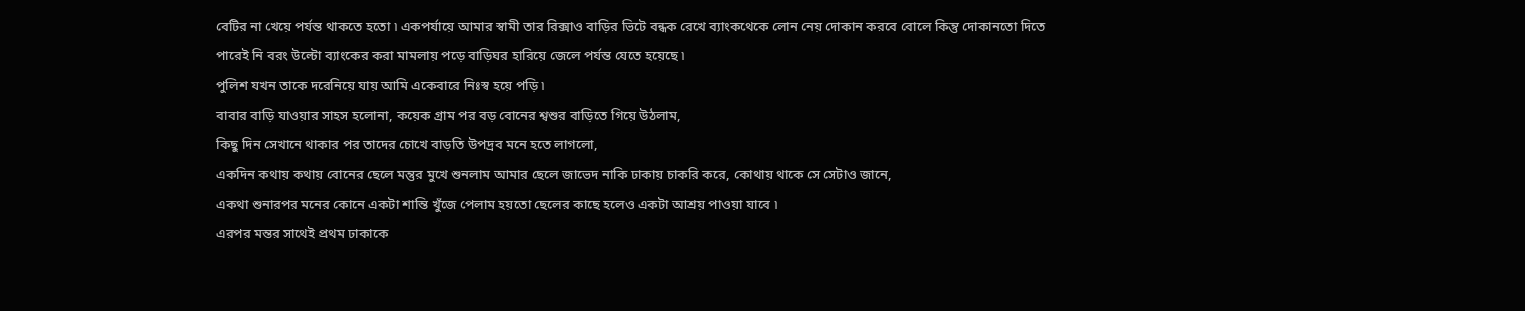বেটির না খেয়ে পর্যন্ত থাকতে হতো ৷ একপর্যায়ে আমার স্বামী তার রিক্সাও বাড়ির ভিটে বন্ধক রেখে ব্যাংকথেকে লোন নেয় দোকান করবে বোলে কিন্তু দোকানতো দিতে পারেই নি বরং উল্টো ব্যাংকের করা মামলায় পড়ে বাড়িঘর হারিয়ে জেলে পর্যন্ত যেতে হয়েছে ৷
পুলিশ যখন তাকে দরেনিয়ে যায় আমি একেবারে নিঃস্ব হয়ে পড়ি ৷
বাবার বাড়ি যাওয়ার সাহস হলোনা, কয়েক গ্রাম পর বড় বোনের শ্বশুর বাড়িতে গিয়ে উঠলাম,
কিছু দিন সেখানে থাকার পর তাদের চোখে বাড়তি উপদ্রব মনে হতে লাগলো,
একদিন কথায় কথায় বোনের ছেলে মন্তুর মুখে শুনলাম আমার ছেলে জাভেদ নাকি ঢাকায় চাকরি করে, কোথায় থাকে সে সেটাও জানে,
একথা শুনারপর মনের কোনে একটা শান্তি খুঁজে পেলাম হয়তো ছেলের কাছে হলেও একটা আশ্রয় পাওয়া যাবে ৷
এরপর মন্তর সাথেই প্রথম ঢাকাকে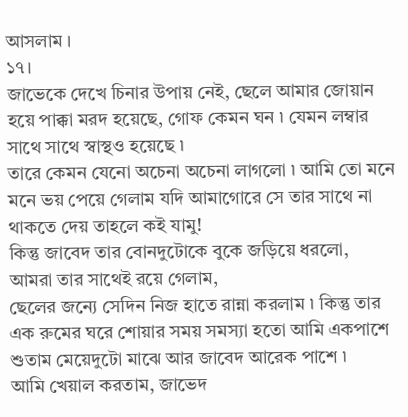আসলাম ।
১৭।
জাভেকে দেখে চিনার উপায় নেই, ছেলে আমার জোয়ান হয়ে পাক্কা মরদ হয়েছে, গোফ কেমন ঘন ৷ যেমন লম্বার সাথে সাথে স্বাস্থও হয়েছে ৷
তারে কেমন যেনো অচেনা অচেনা লাগলো ৷ আমি তো মনে মনে ভয় পেয়ে গেলাম যদি আমাগোরে সে তার সাথে না থাকতে দেয় তাহলে কই যামু!
কিন্তু জাবেদ তার বোনদুটোকে বুকে জড়িয়ে ধরলো,
আমরা তার সাথেই রয়ে গেলাম,
ছেলের জন্যে সেদিন নিজ হাতে রান্না করলাম ৷ কিন্তু তার এক রুমের ঘরে শোয়ার সময় সমস্যা হতো আমি একপাশে শুতাম মেয়েদুটো মাঝে আর জাবেদ আরেক পাশে ৷
আমি খেয়াল করতাম, জাভেদ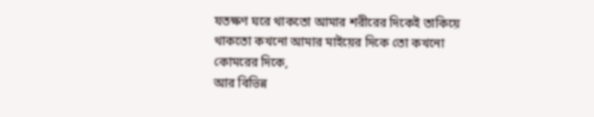যতক্ষণ ঘরে থাকতো আমার শরীরের দিকেই তাকিয়ে থাকতো কখনো আমার মাইয়ের দিকে তো কখনো কোমরের দিকে,
আর বিভিন্ন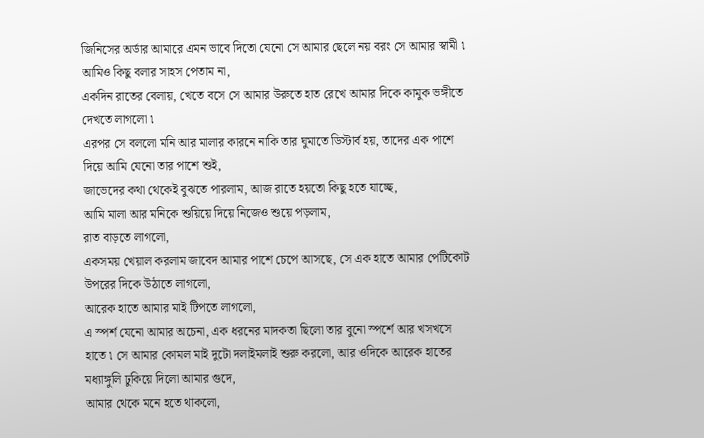জিনিসের অর্ডার আমারে এমন ভাবে দিতো যেনো সে আমার ছেলে নয় বরং সে আমার স্বামী ৷ আমিও কিছু বলার সাহস পেতাম না,
একদিন রাতের বেলায়, খেতে বসে সে আমার উরুতে হাত রেখে আমার দিকে কামুক ভঙ্গীতে দেখতে লাগলো ৷
এরপর সে বললো মনি আর মালার কারনে নাকি তার ঘুমাতে ডিস্টার্ব হয়, তাদের এক পাশে দিয়ে আমি যেনো তার পাশে শুই,
জাভেদের কথা থেকেই বুঝতে পারলাম, আজ রাতে হয়তো কিছু হতে যাচ্ছে,
আমি মালা আর মনিকে শুয়িয়ে দিয়ে নিজেও শুয়ে পড়লাম,
রাত বাড়তে লাগলো,
একসময় খেয়াল করলাম জাবেদ আমার পাশে চেপে আসছে, সে এক হাতে আমার পেটিকোট উপরের দিকে উঠাতে লাগলো,
আরেক হাতে আমার মাই টিপতে লাগলো,
এ স্পর্শ যেনো আমার অচেনা, এক ধরনের মাদকতা ছিলো তার বুনো স্পর্শে আর খসখসে হাতে ৷ সে আমার কোমল মাই দুটো দলাইমলাই শুরু করলো, আর ওদিকে আরেক হাতের মধ্যাঙ্গুলি ঢুকিয়ে দিলো আমার গুদে,
আমার থেকে মনে হতে থাকলো,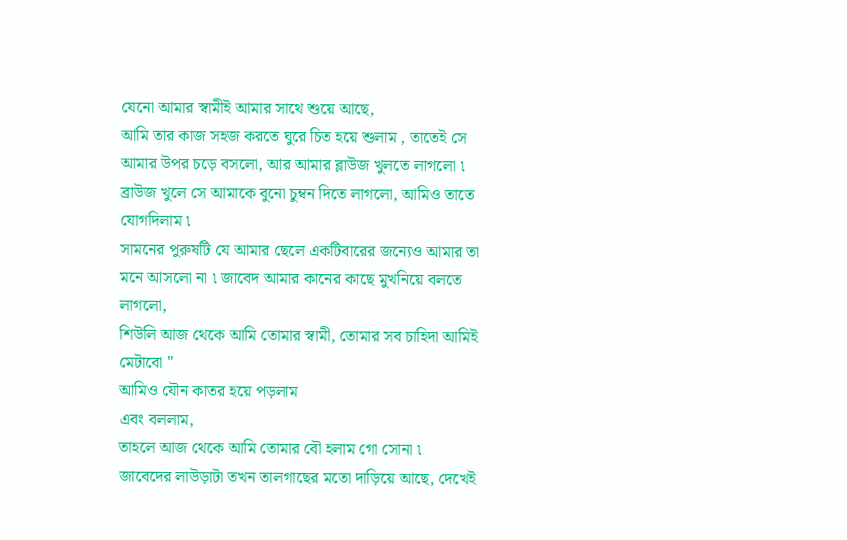যেনো আমার স্বামীই আমার সাথে শুয়ে আছে,
আমি তার কাজ সহজ করতে ঘুরে চিত হয়ে শুলাম , তাতেই সে আমার উপর চড়ে বসলো, আর আমার ব্লাউজ খুলতে লাগলো ৷
ব্রাউজ খুলে সে আমাকে বুনো চুম্বন দিতে লাগলো, আমিও তাতে যোগদিলাম ৷
সামনের পুরুষটি যে আমার ছেলে একটিবারের জন্যেও আমার তা মনে আসলো না ৷ জাবেদ আমার কানের কাছে মুখনিয়ে বলতে লাগলো,
শিউলি আজ থেকে আমি তোমার স্বামী, তোমার সব চাহিদা আমিই মেটাবো "
আমিও যৌন কাতর হয়ে পড়লাম
এবং বললাম,
তাহলে আজ থেকে আমি তোমার বৌ হলাম গো সোনা ৷
জাবেদের লাউড়াটা তখন তালগাছের মতো দাড়িয়ে আছে, দেখেই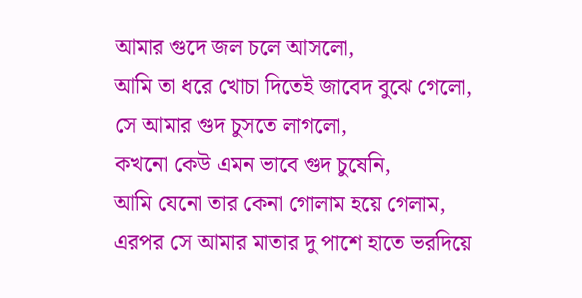আমার গুদে জল চলে আসলো,
আমি তা ধরে খোচা দিতেই জাবেদ বুঝে গেলো,
সে আমার গুদ চুসতে লাগলো,
কখনো কেউ এমন ভাবে গুদ চুষেনি,
আমি যেনো তার কেনা গোলাম হয়ে গেলাম,
এরপর সে আমার মাতার দু পাশে হাতে ভরদিয়ে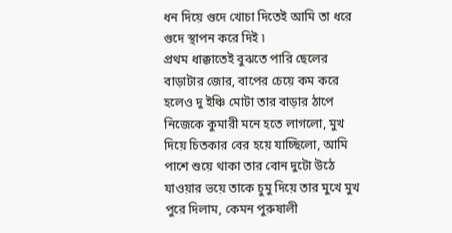ধন দিয়ে গুদে খোচা দিতেই আমি তা ধরে গুদে স্থাপন করে দিই ৷
প্রথম ধাক্কাতেই বুঝতে পারি ছেলের বাড়াটার জোর, বাপের চেয়ে কম করে হলেও দু ইঞ্চি মোটা তার বাড়ার ঠাপে নিজেকে কুমারী মনে হতে লাগলো, মুখ দিয়ে চিতকার বের হয়ে যাচ্ছিলো, আমি পাশে শুয়ে থাকা তার বোন দুটো উঠে যাওয়ার ভয়ে তাকে চুমু দিয়ে তার মুখে মুখ পুরে দিলাম, কেমন পুরুষালী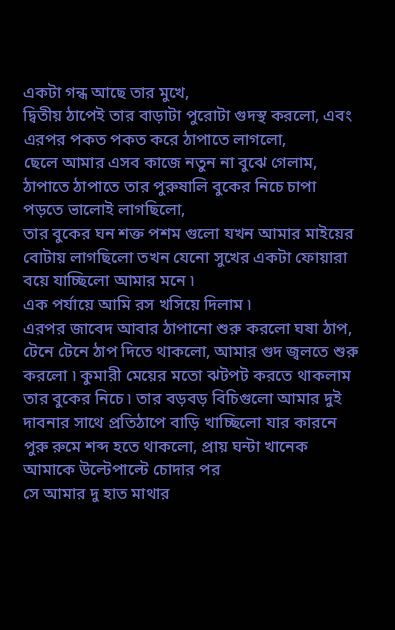একটা গন্ধ আছে তার মুখে,
দ্বিতীয় ঠাপেই তার বাড়াটা পুরোটা গুদস্থ করলো, এবং এরপর পকত পকত করে ঠাপাতে লাগলো,
ছেলে আমার এসব কাজে নতুন না বুঝে গেলাম,
ঠাপাতে ঠাপাতে তার পুরুষালি বুকের নিচে চাপা পড়তে ভালোই লাগছিলো,
তার বুকের ঘন শক্ত পশম গুলো যখন আমার মাইয়ের বোটায় লাগছিলো তখন যেনো সুখের একটা ফোয়ারা বয়ে যাচ্ছিলো আমার মনে ৷
এক পর্যায়ে আমি রস খসিয়ে দিলাম ৷
এরপর জাবেদ আবার ঠাপানো শুরু করলো ঘষা ঠাপ, টেনে টেনে ঠাপ দিতে থাকলো, আমার গুদ জ্বলতে শুরু করলো ৷ কুমারী মেয়ের মতো ঝটপট করতে থাকলাম তার বুকের নিচে ৷ তার বড়বড় বিচিগুলো আমার দুই দাবনার সাথে প্রতিঠাপে বাড়ি খাচ্ছিলো যার কারনে পুরু রুমে শব্দ হতে থাকলো, প্রায় ঘন্টা খানেক আমাকে উল্টেপাল্টে চোদার পর
সে আমার দু হাত মাথার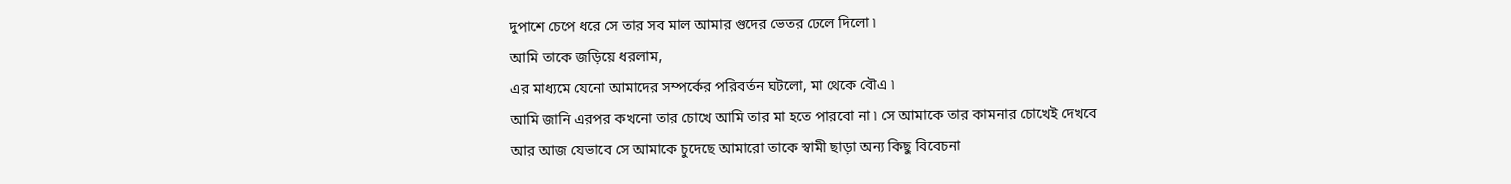দুপাশে চেপে ধরে সে তার সব মাল আমার গুদের ভেতর ঢেলে দিলো ৷
আমি তাকে জড়িয়ে ধরলাম,
এর মাধ্যমে যেনো আমাদের সম্পর্কের পরিবর্তন ঘটলো, মা থেকে বৌএ ৷
আমি জানি এরপর কখনো তার চোখে আমি তার মা হতে পারবো না ৷ সে আমাকে তার কামনার চোখেই দেখবে
আর আজ যেভাবে সে আমাকে চুদেছে আমারো তাকে স্বামী ছাড়া অন্য কিছু বিবেচনা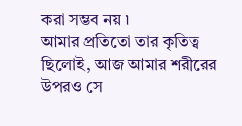করা সম্ভব নয় ৷
আমার প্রতিতো তার কৃতিত্ব ছিলোই, আজ আমার শরীরের উপরও সে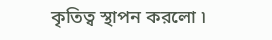কৃতিত্ব স্থাপন করলো ৷